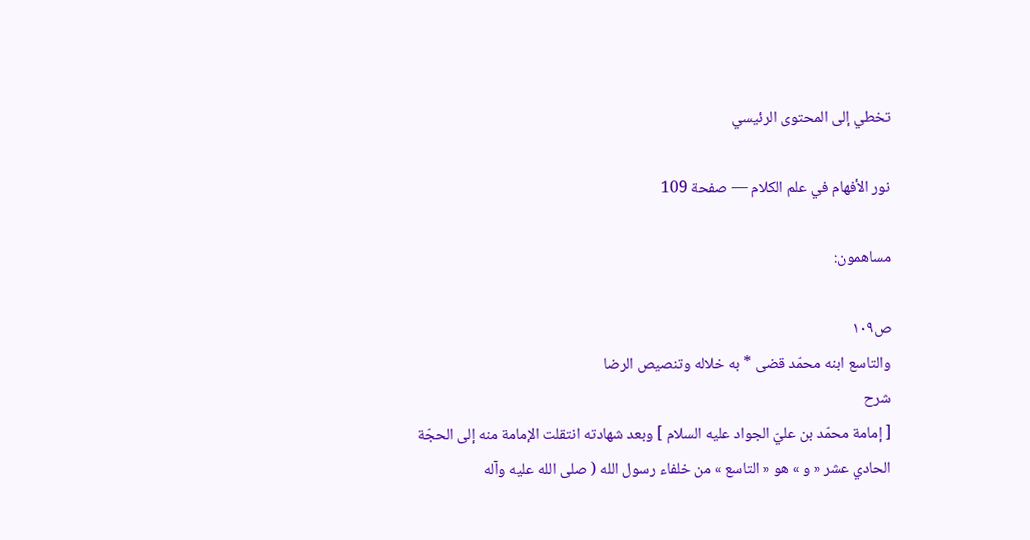تخطي إلى المحتوى الرئيسي

نور الأفهام في علم الكلام — صفحة 109

مساهمون:

ص١٠٩
والتاسع ابنه محمّد قضى * به خلاله وتنصيص الرضا
شرح
[ إمامة محمّد بن عليّ الجواد عليه السلام ] وبعد شهادته انتقلت الإمامة منه إلى الحجّة الحادي عشر « و » هو « التاسع » من خلفاء رسول الله ( صلى الله عليه وآله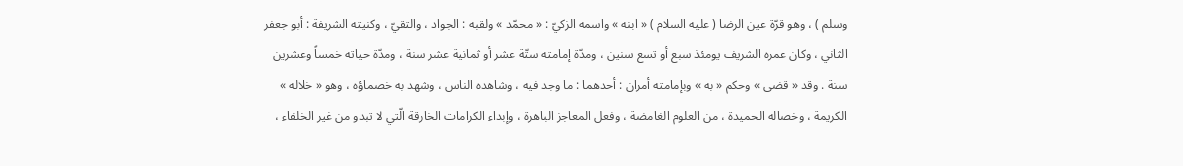وسلم ) ، وهو قرّة عين الرضا ( عليه السلام ) « ابنه » واسمه الزكيّ : « محمّد » ولقبه : الجواد ، والتقيّ ، وكنيته الشريفة : أبو جعفر الثاني ، وكان عمره الشريف يومئذ سبع أو تسع سنين ، ومدّة إمامته ستّة عشر أو ثمانية عشر سنة ، ومدّة حياته خمساً وعشرين سنة . وقد « قضى » وحكم « به » وبإمامته أمران : أحدهما : ما وجد فيه ، وشاهده الناس ، وشهد به خصماؤه ، وهو « خلاله » الكريمة ، وخصاله الحميدة ، من العلوم الغامضة ، وفعل المعاجز الباهرة ، وإبداء الكرامات الخارقة الّتي لا تبدو من غير الخلفاء ،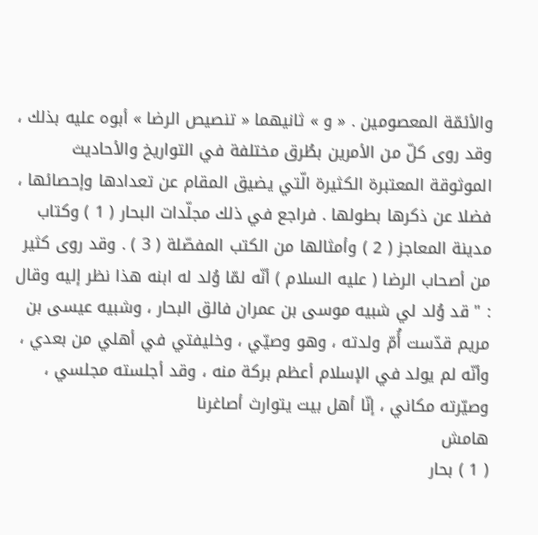والأئمّة المعصومين . « و » ثانيهما « تنصيص الرضا » أبوه عليه بذلك ، وقد روى كلّ من الأمرين بطُرق مختلفة في التواريخ والأحاديث الموثوقة المعتبرة الكثيرة الّتي يضيق المقام عن تعدادها وإحصائها ، فضلا عن ذكرها بطولها . فراجع في ذلك مجلّدات البحار ( 1 ) وكتاب مدينة المعاجز ( 2 ) وأمثالها من الكتب المفصّلة ( 3 ) . وقد روى كثير من أصحاب الرضا ( عليه السلام ) أنّه لمّا وُلد له ابنه هذا نظر إليه وقال : " قد وُلد لي شبيه موسى بن عمران فالق البحار ، وشبيه عيسى بن مريم قدّست أُمّ ولدته ، وهو وصيّي ، وخليفتي في أهلي من بعدي ، وأنّه لم يولد في الإسلام أعظم بركة منه ، وقد أجلسته مجلسي ، وصيّرته مكاني ، إنّا أهل بيت يتوارث أصاغرنا
هامش
( 1 ) بحار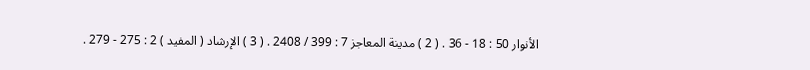الأنوار 50 : 18 - 36 . ( 2 ) مدينة المعاجز 7 : 399 / 2408 . ( 3 ) الإرشاد ( المفيد ) 2 : 275 - 279 .